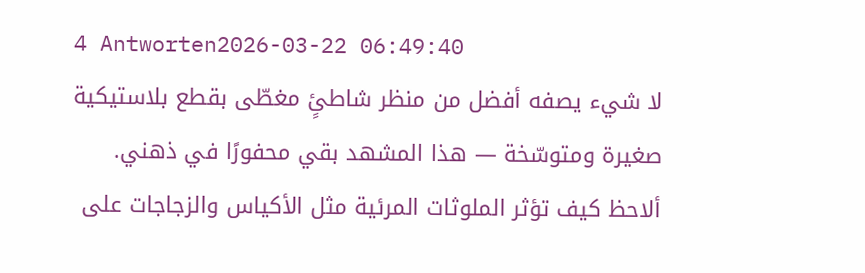4 Antworten2026-03-22 06:49:40
لا شيء يصفه أفضل من منظر شاطئٍ مغطّى بقطع بلاستيكية صغيرة ومتوسّخة — هذا المشهد بقي محفورًا في ذهني. ألاحظ كيف تؤثر الملوثات المرئية مثل الأكياس والزجاجات على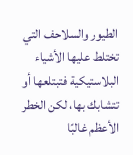الطيور والسلاحف التي تختلط عليها الأشياء البلاستيكية فتبتلعها أو تتشابك بها، لكن الخطر الأعظم غالبًا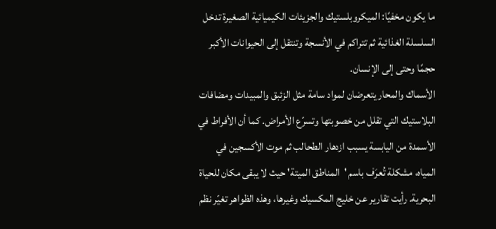ما يكون مخفيًا: الميكروبلستيك والجزيئات الكيميائية الصغيرة تدخل السلسلة الغذائية ثم تتراكم في الأنسجة وتنتقل إلى الحيوانات الأكبر حجمًا وحتى إلى الإنسان.
الأسماك والمحار يتعرضان لمواد سامة مثل الزئبق والمبيدات ومضافات البلاستيك التي تقلل من خصوبتها وتسرّع الأمراض. كما أن الأفراط في الأسمدة من اليابسة يسبب ازدهار الطحالب ثم موت الأكسجين في المياه، مشكلة تُعرَف باسم 'المناطق الميتة' حيث لا يبقى مكان للحياة البحرية. رأيت تقارير عن خليج المكسيك وغيرها، وهذه الظواهر تغيّر نظم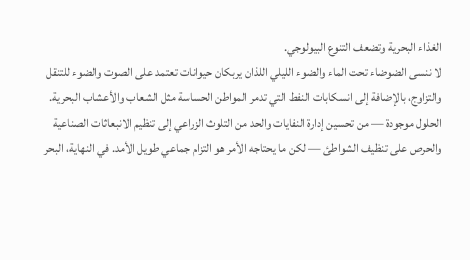الغذاء البحرية وتضعف التنوع البيولوجي.
لا ننسى الضوضاء تحت الماء والضوء الليلي اللذان يربكان حيوانات تعتمد على الصوت والضوء للتنقل والتزاوج، بالإضافة إلى انسكابات النفط التي تدمر المواطن الحساسة مثل الشعاب والأعشاب البحرية. الحلول موجودة — من تحسين إدارة النفايات والحد من التلوث الزراعي إلى تنظيم الانبعاثات الصناعية والحرص على تنظيف الشواطئ — لكن ما يحتاجه الأمر هو التزام جماعي طويل الأمد. في النهاية، البحر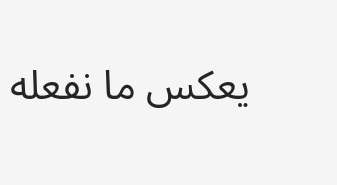يعكس ما نفعله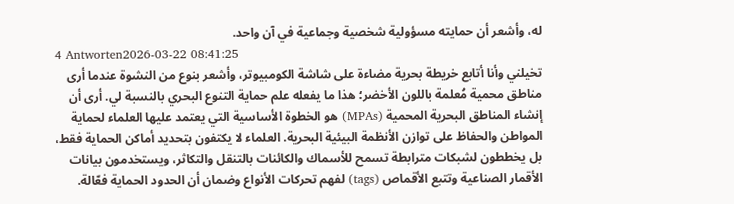له، وأشعر أن حمايته مسؤولية شخصية وجماعية في آن واحد.
4 Antworten2026-03-22 08:41:25
تخيلني وأنا أتابع خريطة بحرية مضاءة على شاشة الكومبيوتر، وأشعر بنوع من النشوة عندما أرى مناطق محمية مُعلمة باللون الأخضر؛ هذا ما يفعله علم حماية التنوع البحري بالنسبة لي. أرى أن إنشاء المناطق البحرية المحمية (MPAs) هو الخطوة الأساسية التي يعتمد عليها العلماء لحماية المواطن والحفاظ على توازن الأنظمة البيئية البحرية. العلماء لا يكتفون بتحديد أماكن الحماية فقط، بل يخططون لشبكات مترابطة تسمح للأسماك والكائنات بالتنقل والتكاثر، ويستخدمون بيانات الأقمار الصناعية وتتبع الأقماص (tags) لفهم تحركات الأنواع وضمان أن الحدود الحماية فعّالة.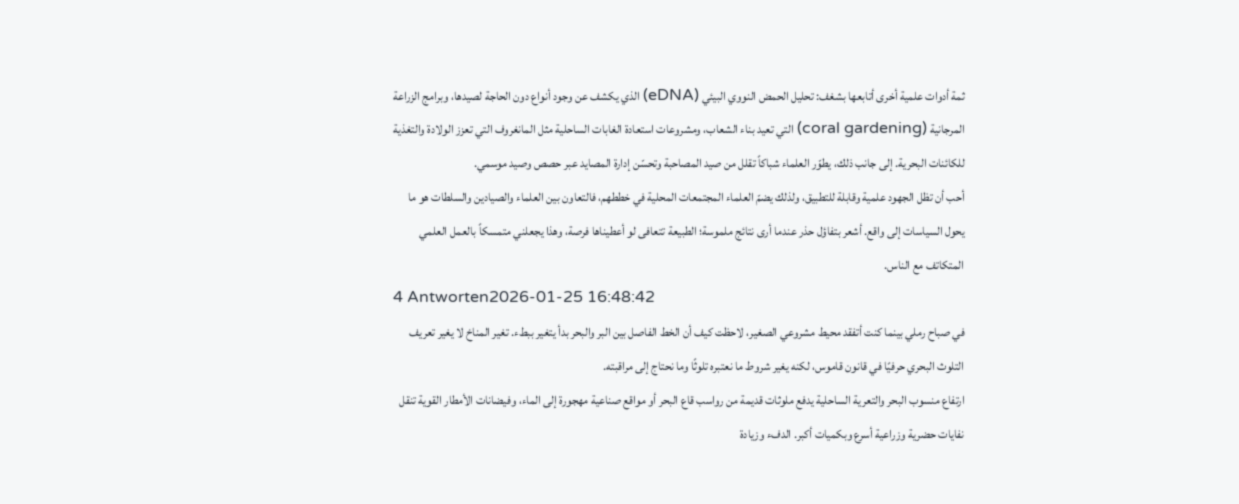ثمة أدوات علمية أخرى أتابعها بشغف: تحليل الحمض النووي البيئي (eDNA) الذي يكشف عن وجود أنواع دون الحاجة لصيدها، وبرامج الزراعة المرجانية (coral gardening) التي تعيد بناء الشعاب، ومشروعات استعادة الغابات الساحلية مثل المانغروف التي تعزز الولادة والتغذية للكائنات البحرية. إلى جانب ذلك، يطوّر العلماء شباكاً تقلل من صيد المصاحبة وتحسّن إدارة المصايد عبر حصص وصيد موسمي.
أحب أن تظل الجهود علمية وقابلة للتطبيق، ولذلك يضمّ العلماء المجتمعات المحلية في خططهم، فالتعاون بين العلماء والصيادين والسلطات هو ما يحول السياسات إلى واقع. أشعر بتفاؤل حذر عندما أرى نتائج ملموسة؛ الطبيعة تتعافى لو أعطيناها فرصة، وهذا يجعلني متمسكاً بالعمل العلمي المتكاتف مع الناس.
4 Antworten2026-01-25 16:48:42
في صباح رملي بينما كنت أتفقد محيط مشروعي الصغير، لاحظت كيف أن الخط الفاصل بين البر والبحر بدأ يتغير ببطء. تغير المناخ لا يغير تعريف التلوث البحري حرفيًا في قانون قاموس، لكنه يغير شروط ما نعتبره تلوثًا وما نحتاج إلى مراقبته.
ارتفاع منسوب البحر والتعرية الساحلية يدفع ملوثات قديمة من رواسب قاع البحر أو مواقع صناعية مهجورة إلى الماء، وفيضانات الأمطار القوية تنقل نفايات حضرية وزراعية أسرع وبكميات أكبر. الدفء وزيادة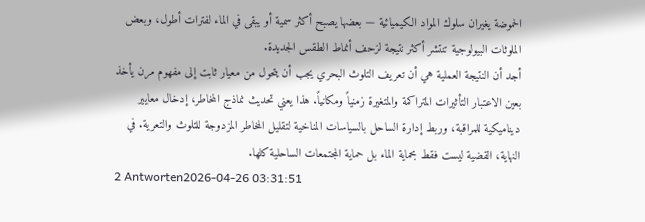الحموضة يغيران سلوك المواد الكيميائية — بعضها يصبح أكثر سمية أو يبقى في الماء لفترات أطول، وبعض الملوثات البيولوجية تنتشر أكثر نتيجة لزحف أنماط الطقس الجديدة.
أجد أن النتيجة العملية هي أن تعريف التلوث البحري يجب أن يتحول من معيار ثابت إلى مفهوم مرن يأخذ بعين الاعتبار التأثيرات المتراكمة والمتغيرة زمنياً ومكانياً. هذا يعني تحديث نماذج المخاطر، إدخال معايير ديناميكية للمراقبة، وربط إدارة الساحل بالسياسات المناخية لتقليل المخاطر المزدوجة للتلوث والتعرية. في النهاية، القضية ليست فقط بحماية الماء بل حماية المجتمعات الساحلية كلها.
2 Antworten2026-04-26 03:31:51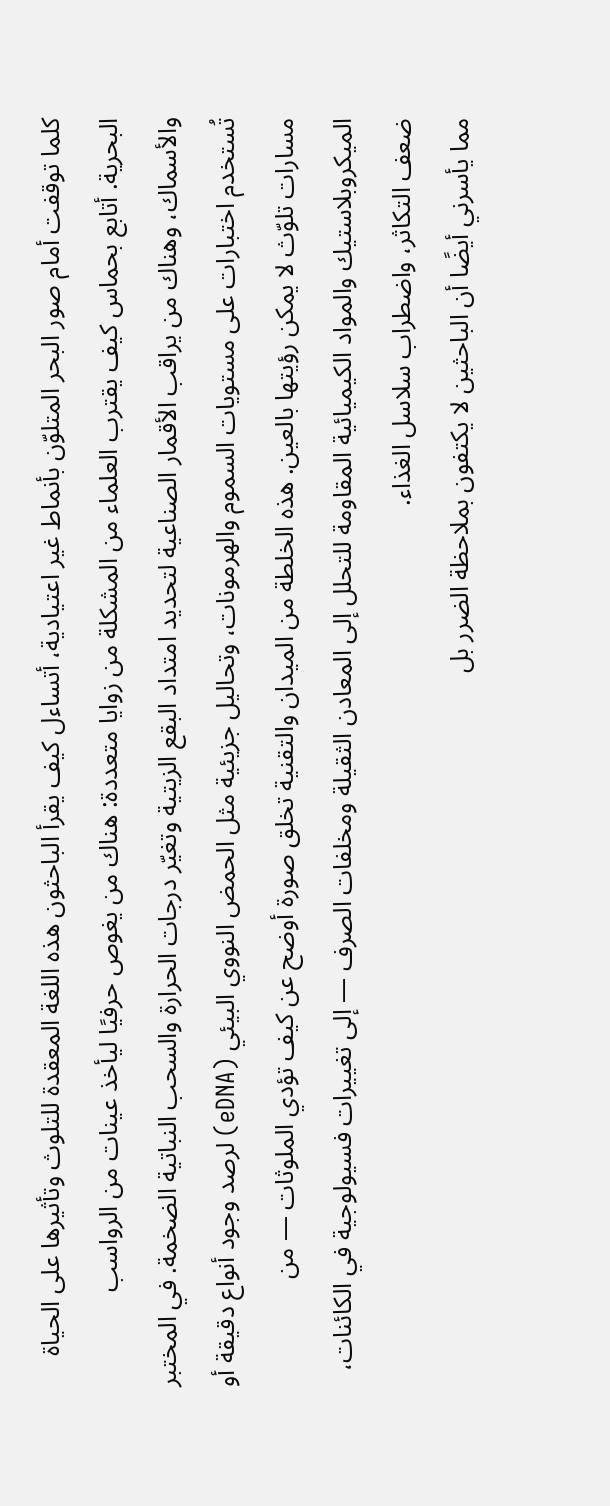كلما توقفت أمام صور البحر المتلوّن بأنماط غير اعتيادية، أتساءل كيف يقرأ الباحثون هذه اللغة المعقدة للتلوث وتأثيرها على الحياة البحرية. أتابع بحماس كيف يقترب العلماء من المشكلة من زوايا متعددة: هناك من يغوص حرفيًا ليأخذ عينات من الرواسب والأسماك، وهناك من يراقب الأقمار الصناعية لتحديد امتداد البقع الزيتية وتغيّر درجات الحرارة والسحب النباتية الضخمة. في المختبر تُستخدم اختبارات على مستويات السموم والهرمونات، وتحاليل جزيئية مثل الحمض النووي البيئي (eDNA) لرصد وجود أنواع دقيقة أو مسارات تلوّث لا يمكن رؤيتها بالعين. هذه الخلطة من الميدان والتقنية تخلق صورة أوضح عن كيف تؤدي الملوثات — من الميكروبلاستيك والمواد الكيميائية المقاومة للتحلل إلى المعادن الثقيلة ومخلفات الصرف — إلى تغييرات فسيولوجية في الكائنات، ضعف التكاثر، واضطراب سلاسل الغذاء.
مما يأسرني أيضًا أن الباحثين لا يكتفون بملاحظة الضرر بل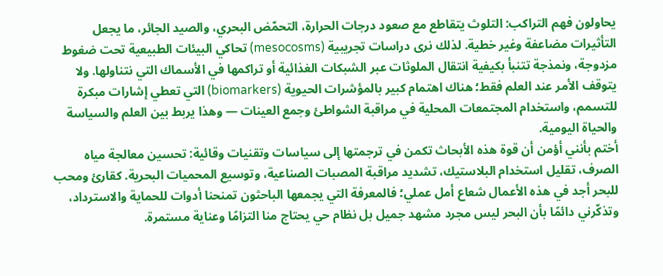يحاولون فهم التراكب: التلوث يتقاطع مع صعود درجات الحرارة، التحمّض البحري، والصيد الجائر، ما يجعل التأثيرات مضاعفة وغير خطية. لذلك نرى دراسات تجريبية (mesocosms) تحاكي البيئات الطبيعية تحت ضغوط مزدوجة، ونمذجة تتنبأ بكيفية انتقال الملوثات عبر الشبكات الغذائية أو تراكمها في الأسماك التي نتناولها. ولا يتوقف الأمر عند العلم فقط؛ هناك اهتمام كبير بالمؤشرات الحيوية (biomarkers) التي تعطي إشارات مبكرة للتسمم، واستخدام المجتمعات المحلية في مراقبة الشواطئ وجمع العينات — وهذا يربط بين العلم والسياسة والحياة اليومية.
أختم بأنني أؤمن أن قوة هذه الأبحاث تكمن في ترجمتها إلى سياسات وتقنيات وقائية: تحسين معالجة مياه الصرف، تقليل استخدام البلاستيك، تشديد مراقبة المصبات الصناعية، وتوسيع المحميات البحرية. كقارئ ومحب للبحر أجد في هذه الأعمال شعاع أمل عملي؛ فالمعرفة التي يجمعها الباحثون تمنحنا أدوات للحماية والاسترداد، وتذكّرني دائمًا بأن البحر ليس مجرد مشهد جميل بل نظام حي يحتاج منا التزامًا وعناية مستمرة.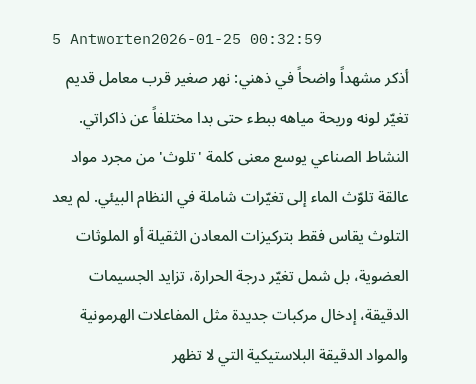5 Antworten2026-01-25 00:32:59
أذكر مشهداً واضحاً في ذهني: نهر صغير قرب معامل قديم تغيّر لونه وريحة مياهه ببطء حتى بدا مختلفاً عن ذاكراتي.
النشاط الصناعي يوسع معنى كلمة 'تلوث' من مجرد مواد عالقة تلوّث الماء إلى تغيّرات شاملة في النظام البيئي. لم يعد التلوث يقاس فقط بتركيزات المعادن الثقيلة أو الملوثات العضوية، بل شمل تغيّر درجة الحرارة، تزايد الجسيمات الدقيقة، إدخال مركبات جديدة مثل المفاعلات الهرمونية والمواد الدقيقة البلاستيكية التي لا تظهر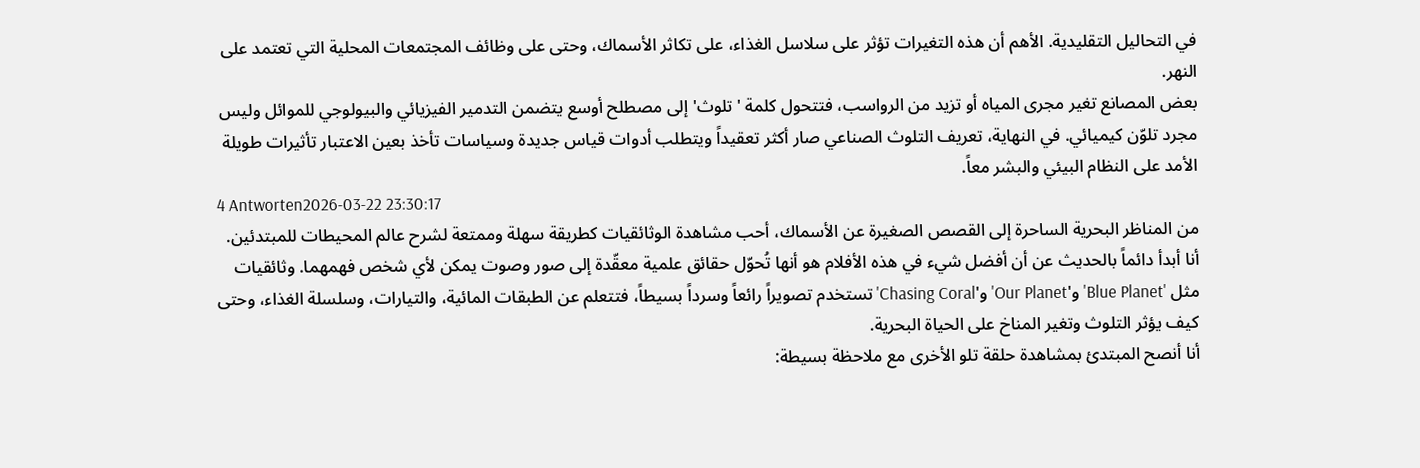في التحاليل التقليدية. الأهم أن هذه التغيرات تؤثر على سلاسل الغذاء، على تكاثر الأسماك، وحتى على وظائف المجتمعات المحلية التي تعتمد على النهر.
بعض المصانع تغير مجرى المياه أو تزيد من الرواسب، فتتحول كلمة 'تلوث' إلى مصطلح أوسع يتضمن التدمير الفيزيائي والبيولوجي للموائل وليس مجرد تلوّن كيميائي. في النهاية، تعريف التلوث الصناعي صار أكثر تعقيداً ويتطلب أدوات قياس جديدة وسياسات تأخذ بعين الاعتبار تأثيرات طويلة الأمد على النظام البيئي والبشر معاً.
4 Antworten2026-03-22 23:30:17
من المناظر البحرية الساحرة إلى القصص الصغيرة عن الأسماك، أحب مشاهدة الوثائقيات كطريقة سهلة وممتعة لشرح عالم المحيطات للمبتدئين.
أنا أبدأ دائماً بالحديث عن أن أفضل شيء في هذه الأفلام هو أنها تُحوّل حقائق علمية معقّدة إلى صور وصوت يمكن لأي شخص فهمهما. وثائقيات مثل 'Blue Planet' و'Our Planet' و'Chasing Coral' تستخدم تصويراً رائعاً وسرداً بسيطاً، فتتعلم عن الطبقات المائية، والتيارات، وسلسلة الغذاء، وحتى كيف يؤثر التلوث وتغير المناخ على الحياة البحرية.
أنا أنصح المبتدئ بمشاهدة حلقة تلو الأخرى مع ملاحظة بسيطة: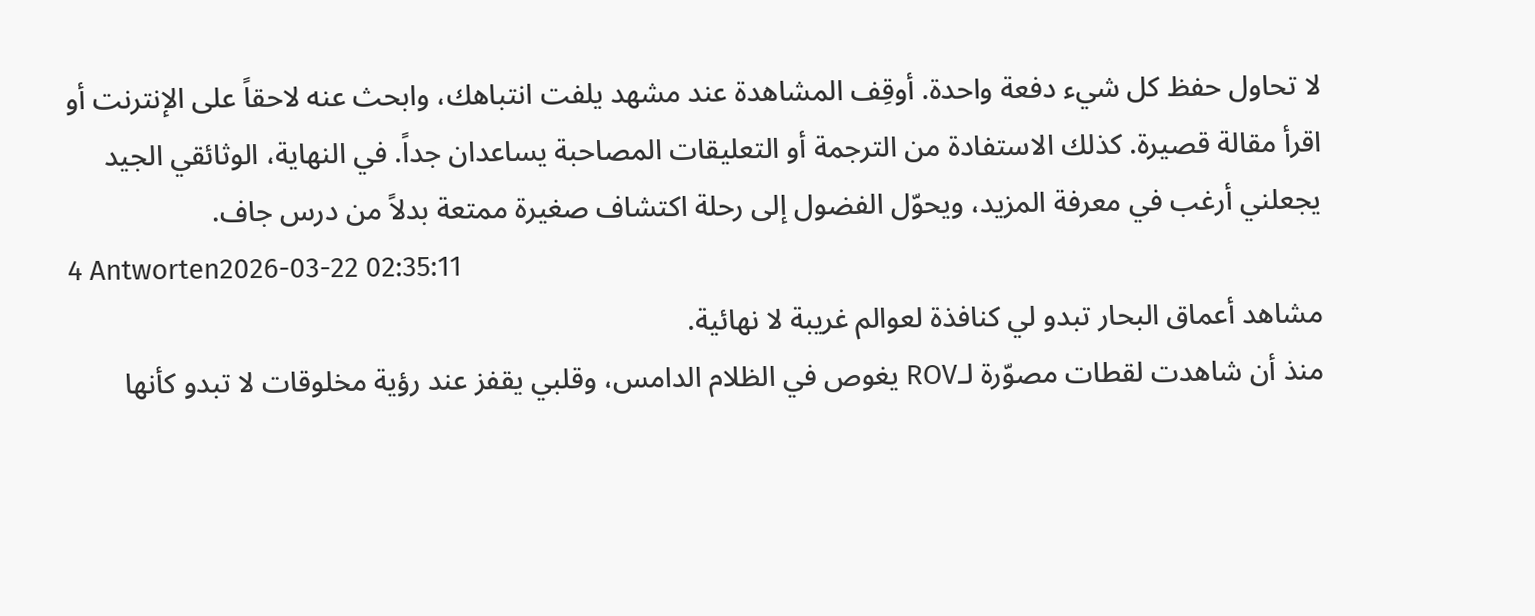لا تحاول حفظ كل شيء دفعة واحدة. أوقِف المشاهدة عند مشهد يلفت انتباهك، وابحث عنه لاحقاً على الإنترنت أو اقرأ مقالة قصيرة. كذلك الاستفادة من الترجمة أو التعليقات المصاحبة يساعدان جداً. في النهاية، الوثائقي الجيد يجعلني أرغب في معرفة المزيد، ويحوّل الفضول إلى رحلة اكتشاف صغيرة ممتعة بدلاً من درس جاف.
4 Antworten2026-03-22 02:35:11
مشاهد أعماق البحار تبدو لي كنافذة لعوالم غريبة لا نهائية.
منذ أن شاهدت لقطات مصوّرة لـROV يغوص في الظلام الدامس، وقلبي يقفز عند رؤية مخلوقات لا تبدو كأنها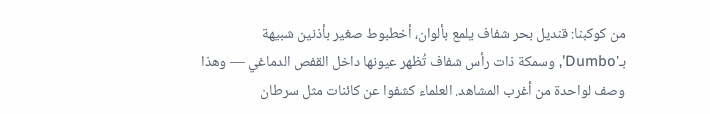من كوكبنا: قنديل بحر شفاف يلمع بألوان، أخطبوط صغير بأذنين شبيهة بـ'Dumbo', وسمكة ذات رأس شفاف تُظهر عيونها داخل القفص الدماغي — وهذا وصف لواحدة من أغرب المشاهد. العلماء كشفوا عن كائنات مثل سرطان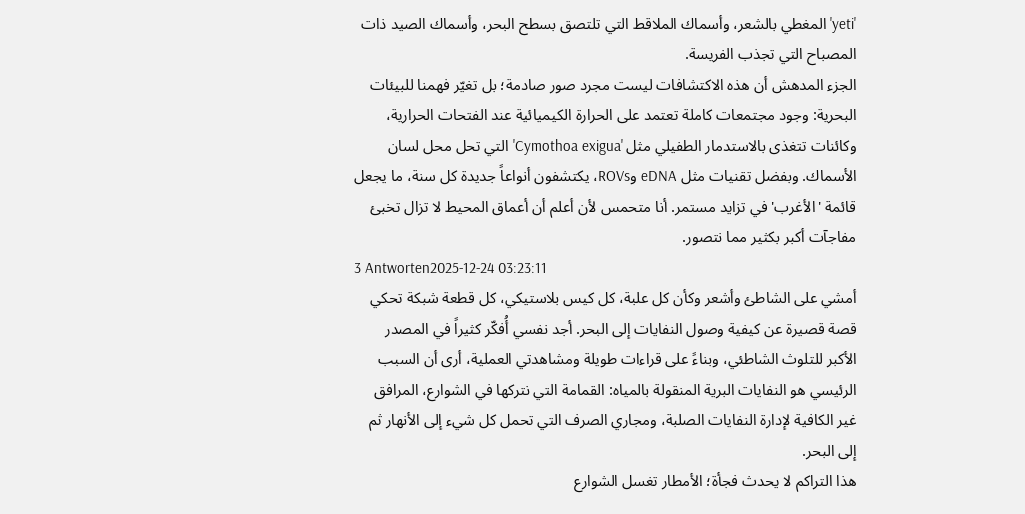'yeti' المغطي بالشعر، وأسماك الملاقط التي تلتصق بسطح البحر، وأسماك الصيد ذات المصباح التي تجذب الفريسة.
الجزء المدهش أن هذه الاكتشافات ليست مجرد صور صادمة؛ بل تغيّر فهمنا للبيئات البحرية: وجود مجتمعات كاملة تعتمد على الحرارة الكيميائية عند الفتحات الحرارية، وكائنات تتغذى بالاستدمار الطفيلي مثل 'Cymothoa exigua' التي تحل محل لسان الأسماك. وبفضل تقنيات مثل eDNA وROVs، يكتشفون أنواعاً جديدة كل سنة، ما يجعل قائمة 'الأغرب' في تزايد مستمر. أنا متحمس لأن أعلم أن أعماق المحيط لا تزال تخبئ مفاجآت أكبر بكثير مما نتصور.
3 Antworten2025-12-24 03:23:11
أمشي على الشاطئ وأشعر وكأن كل علبة، كل كيس بلاستيكي، كل قطعة شبكة تحكي قصة قصيرة عن كيفية وصول النفايات إلى البحر. أجد نفسي أُفكّر كثيراً في المصدر الأكبر للتلوث الشاطئي، وبناءً على قراءات طويلة ومشاهدتي العملية، أرى أن السبب الرئيسي هو النفايات البرية المنقولة بالمياه: القمامة التي نتركها في الشوارع، المرافق غير الكافية لإدارة النفايات الصلبة، ومجاري الصرف التي تحمل كل شيء إلى الأنهار ثم إلى البحر.
هذا التراكم لا يحدث فجأة؛ الأمطار تغسل الشوارع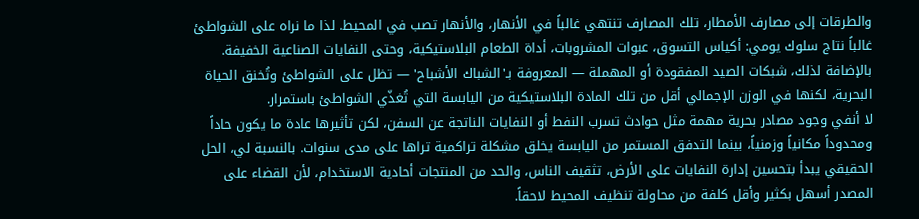والطرقات إلى مصارف الأمطار، تلك المصارف تنتهي غالباً في الأنهار، والأنهار تصب في المحيط. لذا ما نراه على الشواطئ غالباً نتاج سلوك يومي: أكياس التسوق، عبوات المشروبات، أداة الطعام البلاستيكية، وحتى النفايات الصناعية الخفيفة. بالإضافة لذلك، شبكات الصيد المفقودة أو المهملة — المعروفة بـ'الشباك الأشباح' — تظل على الشواطئ وتُخنق الحياة البحرية، لكنها في الوزن الإجمالي أقل من تلك المادة البلاستيكية من اليابسة التي تُغذّي الشواطئ باستمرار.
لا أنفي وجود مصادر بحرية مهمة مثل حوادث تسرب النفط أو النفايات الناتجة عن السفن، لكن تأثيرها عادة ما يكون حاداً ومحدوداً مكانياً وزمنياً، بينما التدفق المستمر من اليابسة يخلق مشكلة تراكمية تراها على مدى سنوات. بالنسبة لي، الحل الحقيقي يبدأ بتحسين إدارة النفايات على الأرض، تثقيف الناس، والحد من المنتجات أحادية الاستخدام، لأن القضاء على المصدر أسهل بكثير وأقل كلفة من محاولة تنظيف المحيط لاحقاً.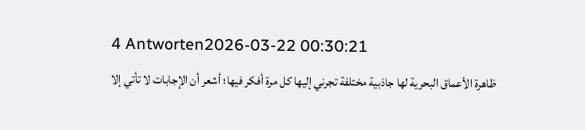4 Antworten2026-03-22 00:30:21
ظاهرة الأعماق البحرية لها جاذبية مختلفة تجرني إليها كل مرة أفكر فيها؛ أشعر أن الإجابات لا تأتي إلا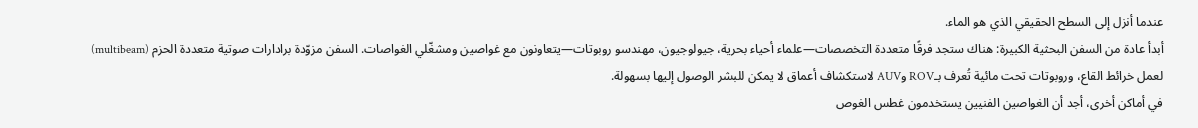عندما أنزل إلى السطح الحقيقي الذي هو الماء.
أبدأ عادة من السفن البحثية الكبيرة: هناك ستجد فرقًا متعددة التخصصات—علماء أحياء بحرية، جيولوجيون، مهندسو روبوتات—يتعاونون مع غواصين ومشغّلي الغواصات. السفن مزوّدة برادارات صوتية متعددة الحزم (multibeam) لعمل خرائط القاع، وروبوتات تحت مائية تُعرف بـROV وAUV لاستكشاف أعماق لا يمكن للبشر الوصول إليها بسهولة.
في أماكن أخرى، أجد أن الغواصين الفنيين يستخدمون غطس الغوص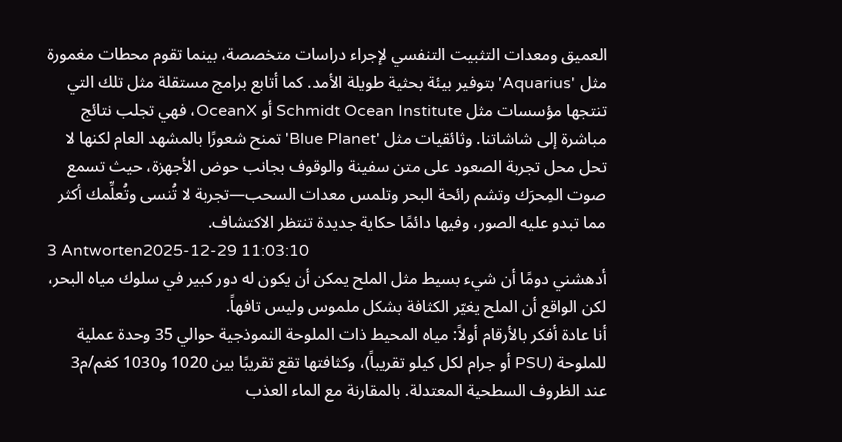العميق ومعدات التثبيت التنفسي لإجراء دراسات متخصصة، بينما تقوم محطات مغمورة مثل 'Aquarius' بتوفير بيئة بحثية طويلة الأمد. كما أتابع برامج مستقلة مثل تلك التي تنتجها مؤسسات مثل Schmidt Ocean Institute أو OceanX، فهي تجلب نتائج مباشرة إلى شاشاتنا. وثائقيات مثل 'Blue Planet' تمنح شعورًا بالمشهد العام لكنها لا تحل محل تجربة الصعود على متن سفينة والوقوف بجانب حوض الأجهزة، حيث تسمع صوت المِحرَك وتشم رائحة البحر وتلمس معدات السحب—تجربة لا تُنسى وتُعلِّمك أكثر مما تبدو عليه الصور، وفيها دائمًا حكاية جديدة تنتظر الاكتشاف.
3 Antworten2025-12-29 11:03:10
أدهشني دومًا أن شيء بسيط مثل الملح يمكن أن يكون له دور كبير في سلوك مياه البحر، لكن الواقع أن الملح يغيّر الكثافة بشكل ملموس وليس تافهاً.
أنا عادة أفكر بالأرقام أولاً: مياه المحيط ذات الملوحة النموذجية حوالي 35 وحدة عملية للملوحة (PSU أو جرام لكل كيلو تقريباً)، وكثافتها تقع تقريبًا بين 1020 و1030 كغم/م3 عند الظروف السطحية المعتدلة. بالمقارنة مع الماء العذب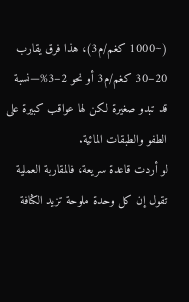(~1000 كغم/م3)، هذا فرق يقارب 20–30 كغم/م3 أو نحو 2–3%—نسبة قد تبدو صغيرة لكن لها عواقب كبيرة على الطفو والطبقات المائية.
لو أردت قاعدة سريعة، فالمقاربة العملية تقول إن كل وحدة ملوحة تزيد الكثافة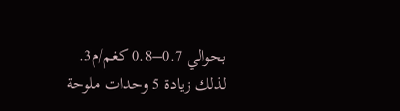بحوالي 0.7–0.8 كغم/م3. لذلك زيادة 5 وحدات ملوحة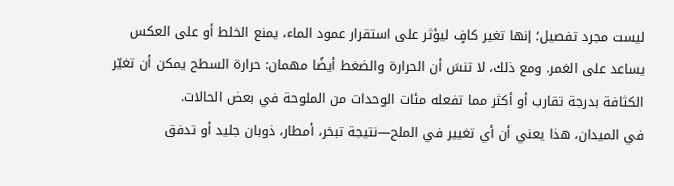ليست مجرد تفصيل؛ إنها تغير كافٍ ليؤثر على استقرار عمود الماء، يمنع الخلط أو على العكس يساعد على الغمر. ومع ذلك، لا تنسَ أن الحرارة والضغط أيضًا مهمان: حرارة السطح يمكن أن تغيّر الكثافة بدرجة تقارب أو أكثر مما تفعله مئات الوحدات من الملوحة في بعض الحالات.
في الميدان، هذا يعني أن أي تغيير في الملح—نتيجة تبخر، أمطار، ذوبان جليد أو تدفق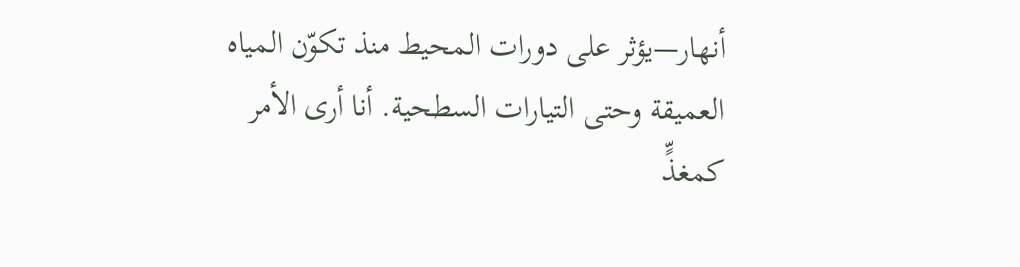أنهار—يؤثر على دورات المحيط منذ تكوّن المياه العميقة وحتى التيارات السطحية. أنا أرى الأمر كمغذٍّ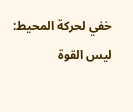خفي لحركة المحيط: ليس القوة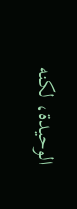الوحيدة، لكنه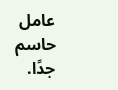عامل حاسم جدًا.